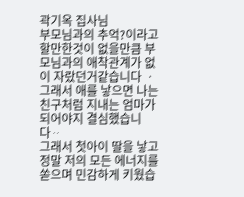곽기옥 집사님
부모님과의 추억?이라고 할만한것이 없을만큼 부모님과의 애착관계가 없이 자랐던거같습니다 ㆍ그래서 애를 낳으면 나는 친구처럼 지내는 엄마가 되어야지 결심했습니다ᆢ
그래서 첫아이 딸을 낳고 정말 저의 모든 에너지를 쏟으며 민감하게 키웠습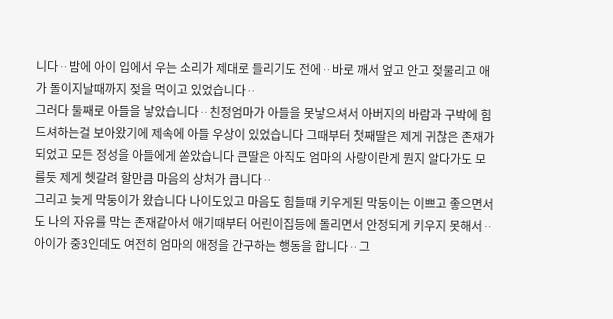니다ᆢ밤에 아이 입에서 우는 소리가 제대로 들리기도 전에ᆢ바로 깨서 엎고 안고 젖물리고 애가 돌이지날때까지 젖을 먹이고 있었습니다ᆢ
그러다 둘째로 아들을 낳았습니다ᆢ친정엄마가 아들을 못낳으셔서 아버지의 바람과 구박에 힘드셔하는걸 보아왔기에 제속에 아들 우상이 있었습니다 그때부터 첫째딸은 제게 귀찮은 존재가 되었고 모든 정성을 아들에게 쏟았습니다 큰딸은 아직도 엄마의 사랑이란게 뭔지 알다가도 모를듯 제게 헷갈려 할만큼 마음의 상처가 큽니다ᆢ
그리고 늦게 막둥이가 왔습니다 나이도있고 마음도 힘들때 키우게된 막둥이는 이쁘고 좋으면서도 나의 자유를 막는 존재같아서 애기때부터 어린이집등에 돌리면서 안정되게 키우지 못해서ᆢ아이가 중3인데도 여전히 엄마의 애정을 간구하는 행동을 합니다ᆢ그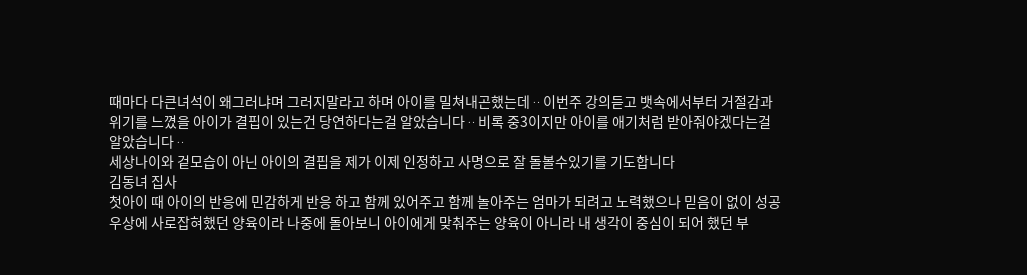때마다 다큰녀석이 왜그러냐며 그러지말라고 하며 아이를 밀쳐내곤했는데ᆢ이번주 강의듣고 뱃속에서부터 거절감과 위기를 느꼈을 아이가 결핍이 있는건 당연하다는걸 알았습니다ᆢ비록 중3이지만 아이를 애기처럼 받아줘야겠다는걸 알았습니다ᆢ
세상나이와 겉모습이 아닌 아이의 결핍을 제가 이제 인정하고 사명으로 잘 돌볼수있기를 기도합니다
김동녀 집사
첫아이 때 아이의 반응에 민감하게 반응 하고 함께 있어주고 함께 놀아주는 엄마가 되려고 노력했으나 믿음이 없이 성공우상에 사로잡혀했던 양육이라 나중에 돌아보니 아이에게 맞춰주는 양육이 아니라 내 생각이 중심이 되어 했던 부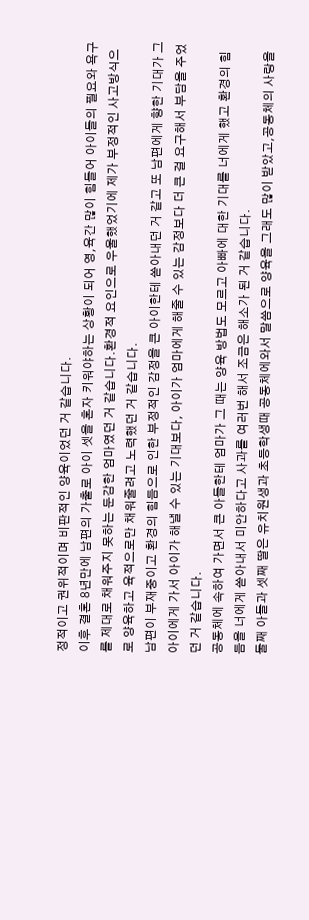정적이고 권위적이며 비판적인 양육이었던 거 같습니다.
이후 결혼 8년만에 남편의 가출로 아이 셋을 혼자 키워야하는 상황이 되어 영,육간 많이 힘들어 아이들의 필요와 욕구를 제대로 채워주지 못하는 둔감한 엄마였던 거 같습니다.환경적 요인으로 우울했었기에 제가 부정적인 사고방식으로 양육하고 육적으로만 채워줄려고 노력했던 거 같습니다.
남편이 부재중이고 환경의 힘듬으로 인한 부정적인 감정을 큰 아이한테 쏟아내던 거 같고 또 남편에게 향한 기대가 그 아이에게 가서 아이가 해낼 수 있는 기대보다, 아이가 엄마에게 해줄 수 있는 감정보다 더 큰 걸 요구해서 부담을 주었던 거 같습니다.
공동체에 속하여 가면서 큰 아들한테 엄마가 그 때는 양육 방법도 모르고 아빠에 대한 기대를 너에게 했고 환경의 힘듬을 너에게 쏟아내서 미안하다고 사과를 여러번 해서 조금은 해소가 된 거 같습니다.
둘째 아들과 셋째 딸은 유치원생과 초등학생때 공동체에와서 말씀으로 양육을 그래도 많이 받았고,공동체의 사랑을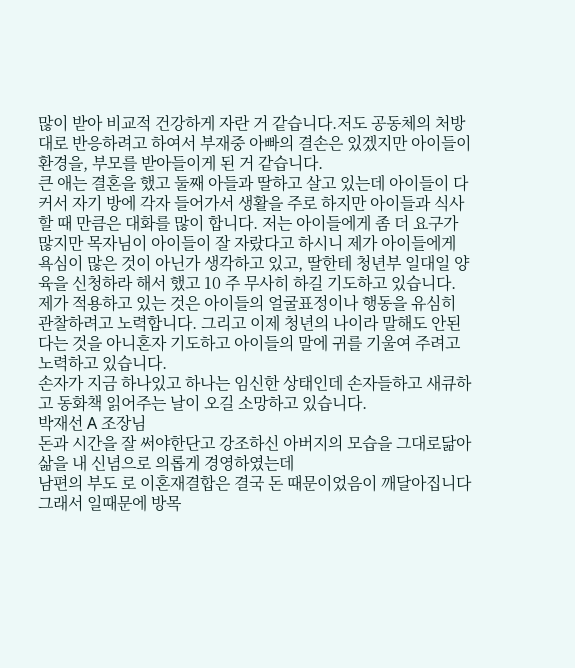많이 받아 비교적 건강하게 자란 거 같습니다.저도 공동체의 처방대로 반응하려고 하여서 부재중 아빠의 결손은 있겠지만 아이들이 환경을, 부모를 받아들이게 된 거 같습니다.
큰 애는 결혼을 했고 둘째 아들과 딸하고 살고 있는데 아이들이 다 커서 자기 방에 각자 들어가서 생활을 주로 하지만 아이들과 식사할 때 만큼은 대화를 많이 합니다. 저는 아이들에게 좀 더 요구가 많지만 목자님이 아이들이 잘 자랐다고 하시니 제가 아이들에게 욕심이 많은 것이 아닌가 생각하고 있고, 딸한테 청년부 일대일 양육을 신청하라 해서 했고 10 주 무사히 하길 기도하고 있습니다.
제가 적용하고 있는 것은 아이들의 얼굴표정이나 행동을 유심히 관찰하려고 노력합니다. 그리고 이제 청년의 나이라 말해도 안된다는 것을 아니혼자 기도하고 아이들의 말에 귀를 기울여 주려고 노력하고 있습니다.
손자가 지금 하나있고 하나는 임신한 상태인데 손자들하고 새큐하고 동화책 읽어주는 날이 오길 소망하고 있습니다.
박재선 A 조장님
돈과 시간을 잘 써야한단고 강조하신 아버지의 모습을 그대로닮아 삶을 내 신념으로 의롭게 경영하였는데
남편의 부도 로 이혼재결합은 결국 돈 때문이었음이 깨달아집니다
그래서 일때문에 방목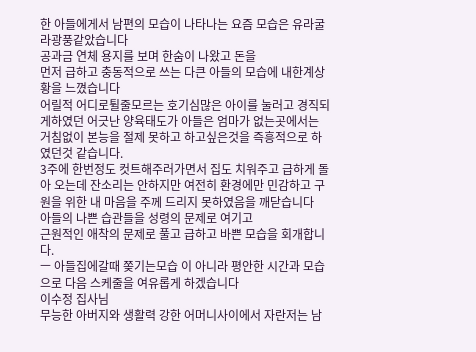한 아들에게서 남편의 모습이 나타나는 요즘 모습은 유라굴라광풍같았습니다
공과금 연체 용지를 보며 한숨이 나왔고 돈을
먼저 급하고 충동적으로 쓰는 다큰 아들의 모습에 내한계상황을 느꼈습니다
어릴적 어디로튈줄모르는 호기심많은 아이를 눌러고 경직되게하였던 어긋난 양육태도가 아들은 엄마가 없는곳에서는 거침없이 본능을 절제 못하고 하고싶은것을 즉흥적으로 하였던것 같습니다.
3주에 한번정도 컷트해주러가면서 집도 치워주고 급하게 돌아 오는데 잔소리는 안하지만 여전히 환경에만 민감하고 구원을 위한 내 마음을 주께 드리지 못하였음을 깨닫습니다
아들의 나쁜 습관들을 성령의 문제로 여기고
근원적인 애착의 문제로 풀고 급하고 바쁜 모습을 회개합니다.
ㅡ 아들집에갈때 쫒기는모습 이 아니라 평안한 시간과 모습으로 다음 스케줄을 여유롭게 하겠습니다
이수정 집사님
무능한 아버지와 생활력 강한 어머니사이에서 자란저는 남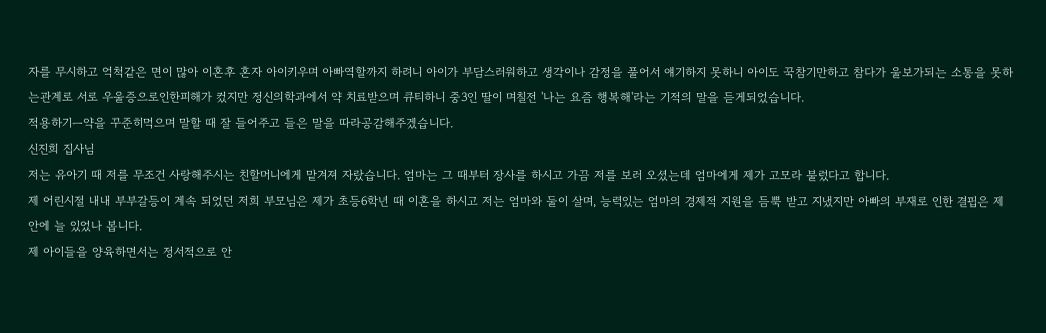자를 무시하고 억척같은 면이 많아 이혼후 혼자 아이키우며 아빠역할까지 하려니 아이가 부담스러워하고 생각이나 감정을 풀어서 얘기하지 못하니 아이도 꾹참기만하고 참다가 울보가되는 소통을 못하는관계로 서로 우울증으로인한피해가 컸지만 정신의학과에서 약 치료받으며 큐티하니 중3인 딸이 며칠전 '나는 요즘 행복해'라는 기적의 말을 듣게되었습니다.
적용하기ㅡ약을 꾸준히먹으며 말할 때 잘 들어주고 들은 말을 따라공감해주겠습니다.
신진희 집사님
저는 유아기 때 저를 무조건 사랑해주시는 친할머니에게 맡겨져 자랐습니다. 엄마는 그 때부터 장사를 하시고 가끔 저를 보러 오셨는데 엄마에게 제가 고모라 불렀다고 합니다.
제 어린시절 내내 부부갈등이 계속 되었던 저희 부모님은 제가 초등6학년 때 이혼을 하시고 저는 엄마와 둘이 살며, 능력있는 엄마의 경제적 지원을 듬뿍 받고 지냈지만 아빠의 부재로 인한 결핍은 제 안에 늘 있었나 봅니다.
제 아이들을 양육하면서는 정서적으로 안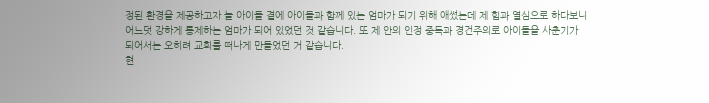정된 환경을 제공하고자 늘 아이들 곁에 아이들과 함께 있는 엄마가 되기 위해 애썼는데 제 힘과 열심으로 하다보니 어느덧 강하게 통제하는 엄마가 되어 있었던 것 같습니다. 또 제 안의 인정 중독과 경건주의로 아이들을 사춘기가 되어서는 오히려 교회를 떠나게 만들었던 거 같습니다.
현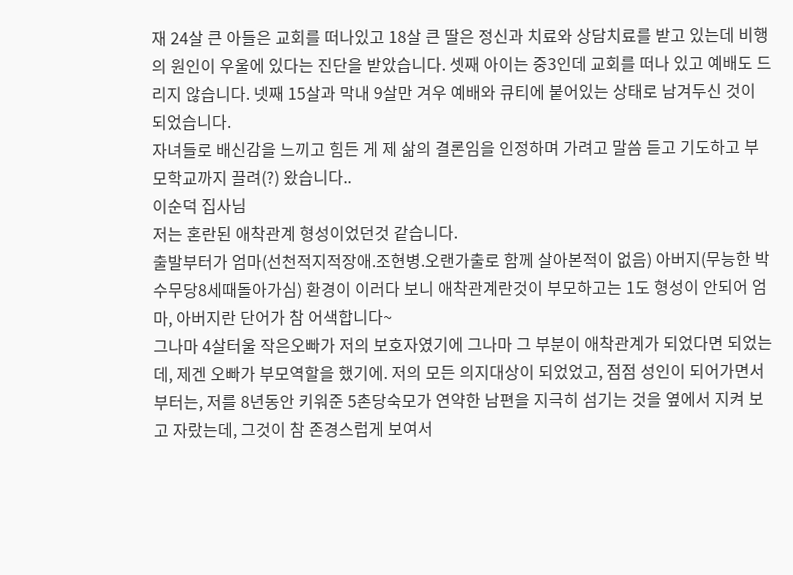재 24살 큰 아들은 교회를 떠나있고 18살 큰 딸은 정신과 치료와 상담치료를 받고 있는데 비행의 원인이 우울에 있다는 진단을 받았습니다. 셋째 아이는 중3인데 교회를 떠나 있고 예배도 드리지 않습니다. 넷째 15살과 막내 9살만 겨우 예배와 큐티에 붙어있는 상태로 남겨두신 것이 되었습니다.
자녀들로 배신감을 느끼고 힘든 게 제 삶의 결론임을 인정하며 가려고 말씀 듣고 기도하고 부모학교까지 끌려(?) 왔습니다..
이순덕 집사님
저는 혼란된 애착관계 형성이었던것 같습니다.
출발부터가 엄마(선천적지적장애.조현병.오랜가출로 함께 살아본적이 없음) 아버지(무능한 박수무당8세때돌아가심) 환경이 이러다 보니 애착관계란것이 부모하고는 1도 형성이 안되어 엄마, 아버지란 단어가 참 어색합니다~
그나마 4살터울 작은오빠가 저의 보호자였기에 그나마 그 부분이 애착관계가 되었다면 되었는데, 제겐 오빠가 부모역할을 했기에. 저의 모든 의지대상이 되었었고, 점점 성인이 되어가면서부터는, 저를 8년동안 키워준 5촌당숙모가 연약한 남편을 지극히 섬기는 것을 옆에서 지켜 보고 자랐는데, 그것이 참 존경스럽게 보여서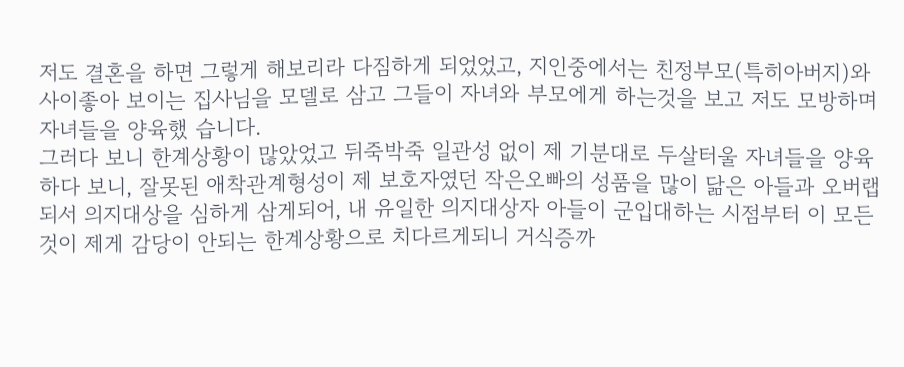저도 결혼을 하면 그렇게 해보리라 다짐하게 되었었고, 지인중에서는 친정부모(특히아버지)와 사이좋아 보이는 집사님을 모델로 삼고 그들이 자녀와 부모에게 하는것을 보고 저도 모방하며 자녀들을 양육했 습니다.
그러다 보니 한계상황이 많았었고 뒤죽박죽 일관성 없이 제 기분대로 두살터울 자녀들을 양육하다 보니, 잘못된 애착관계형성이 제 보호자였던 작은오빠의 성품을 많이 닮은 아들과 오버랩되서 의지대상을 심하게 삼게되어, 내 유일한 의지대상자 아들이 군입대하는 시점부터 이 모든것이 제게 감당이 안되는 한계상황으로 치다르게되니 거식증까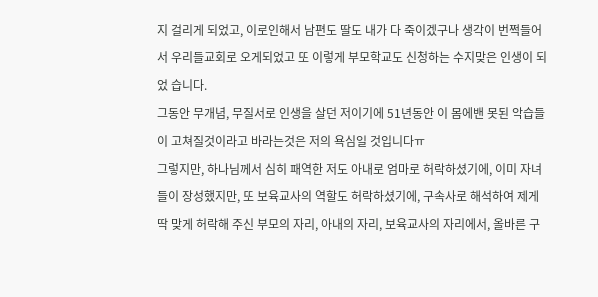지 걸리게 되었고, 이로인해서 남편도 딸도 내가 다 죽이겠구나 생각이 번쩍들어서 우리들교회로 오게되었고 또 이렇게 부모학교도 신청하는 수지맞은 인생이 되었 습니다.
그동안 무개념, 무질서로 인생을 살던 저이기에 51년동안 이 몸에밴 못된 악습들이 고쳐질것이라고 바라는것은 저의 욕심일 것입니다ㅠ
그렇지만, 하나님께서 심히 패역한 저도 아내로 엄마로 허락하셨기에, 이미 자녀들이 장성했지만, 또 보육교사의 역할도 허락하셨기에, 구속사로 해석하여 제게 딱 맞게 허락해 주신 부모의 자리, 아내의 자리, 보육교사의 자리에서, 올바른 구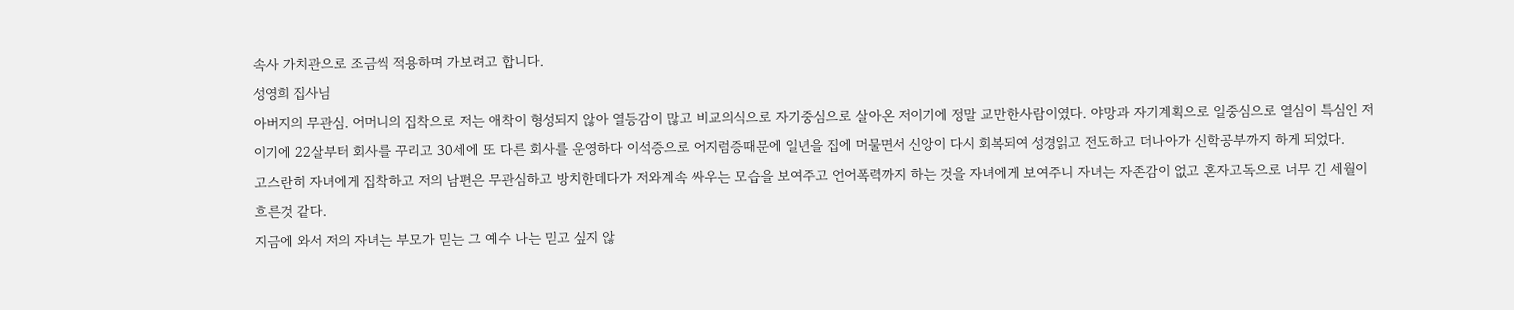속사 가치관으로 조금씩 적용하며 가보려고 합니다.
성영희 집사님
아버지의 무관심. 어머니의 집착으로 저는 애착이 형성되지 않아 열등감이 많고 비교의식으로 자기중심으로 살아온 저이기에 정말 교만한사람이였다. 야망과 자기계획으로 일중심으로 열심이 특심인 저이기에 22살부터 회사를 꾸리고 30세에 또 다른 회사를 운영하다 이석증으로 어지럼증때문에 일년을 집에 머물면서 신앙이 다시 회복되여 성경읽고 전도하고 더나아가 신학공부까지 하게 되었다.
고스란히 자녀에게 집착하고 저의 남편은 무관심하고 방치한데다가 저와계속 싸우는 모습을 보여주고 언어폭력까지 하는 것을 자녀에게 보여주니 자녀는 자존감이 없고 혼자고독으로 너무 긴 세월이 흐른것 같다.
지금에 와서 저의 자녀는 부모가 믿는 그 예수 나는 믿고 싶지 않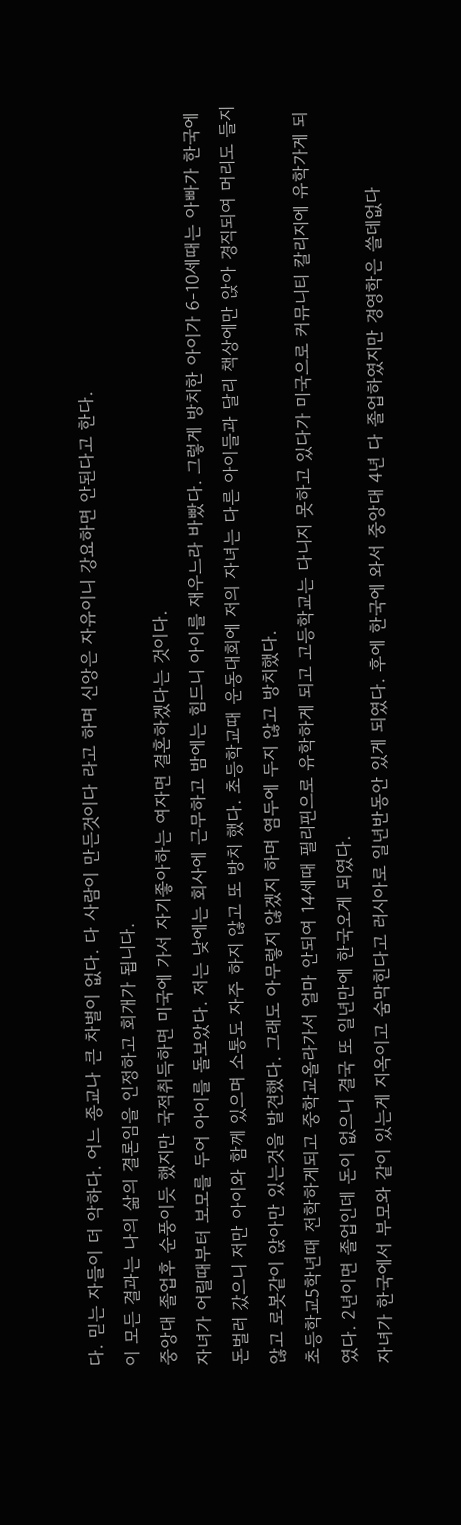다. 믿는 자들이 더 악하다. 어느 종교나 큰 차별이 없다. 다 사람이 만든것이다 라고 하며 신앙은 자유이니 강요하면 안된다고 한다.
이 모든 결과는 나의 삶의 결론임을 인정하고 회개가 됩니다.
중앙대 졸업후 순풍이듯 했지만 국적취득하면 미국에 가서 자기좋아하는 여자면 결혼하겠다는 것이다.
자녀가 어릴때부터 보모를 두어 아이를 돌보았다. 저는 낮에는 회사에 근무하고 밤에는 힘드니 아이를 재우느라 바빴다. 그렇게 방치한 아이가 6-10세때는 아빠가 한국에 돈벌러 갔으니 저만 아이와 함께 있으며 소통도 자주 하지 않고 또 방치 했다. 초등학교때 운동대회에 저의 자녀는 다른 아이들과 달리 책상에만 앉아 경직되여 머리도 들지 않고 로봇같이 앉아만 있는것을 발견했다. 그래도 아무렇지 않겠지 하며 염두에 두지 않고 방치했다.
초등학교5학년때 전학하게되고 중학교올라가서 얼마 안되여 14세때 필리핀으로 유학하게 되고 고등학교는 다니지 못하고 있다가 미국으로 커뮤니티 칼리지에 유학가게 되였다. 2년이면 졸업인데 돈이 없으니 결국 또 일년만에 한국오게 되였다.
자녀가 한국에서 부모와 같이 있는게 지옥이고 숨막힌다고 러시아로 일년반동안 있게 되였다. 후에 한국에 와서 중앙대 4년 다 졸업하였지만 경영학은 쓸데없다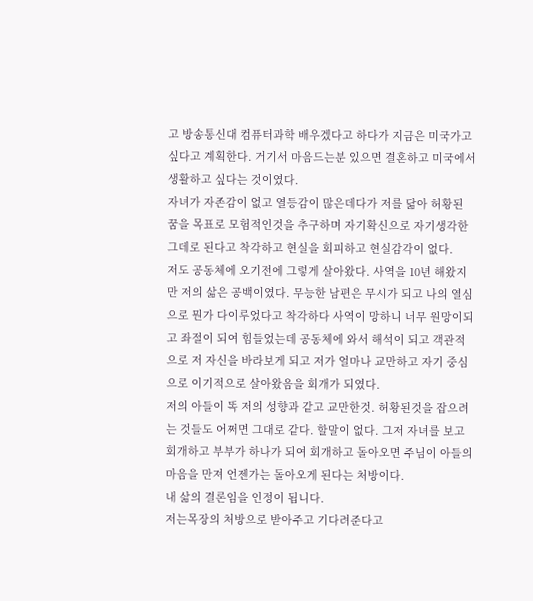고 방송통신대 컴퓨터과학 배우겠다고 하다가 지금은 미국가고싶다고 계획한다. 거기서 마음드는분 있으면 결혼하고 미국에서 생활하고 싶다는 것이였다.
자녀가 자존감이 없고 열등감이 많은데다가 저를 닮아 허황된 꿈을 목표로 모험적인것을 추구하며 자기확신으로 자기생각한그데로 된다고 착각하고 현실을 회피하고 현실감각이 없다.
저도 공동체에 오기전에 그렇게 살아왔다. 사역을 10년 해왔지만 저의 삶은 공백이였다. 무능한 남편은 무시가 되고 나의 열심으로 뭔가 다이루었다고 착각하다 사역이 망하니 너무 원망이되고 좌절이 되여 힘들었는데 공동체에 와서 해석이 되고 객관적으로 저 자신을 바라보게 되고 저가 얼마나 교만하고 자기 중심으로 이기적으로 살아왔음을 회개가 되였다.
저의 아들이 똑 저의 성향과 같고 교만한것. 허황된것을 잡으려는 것들도 어쩌면 그대로 같다. 할말이 없다. 그저 자녀를 보고 회개하고 부부가 하나가 되여 회개하고 돌아오면 주님이 아들의 마음을 만져 언젠가는 돌아오게 된다는 처방이다.
내 삶의 결론임을 인정이 됩니다.
저는목장의 처방으로 받아주고 기다려준다고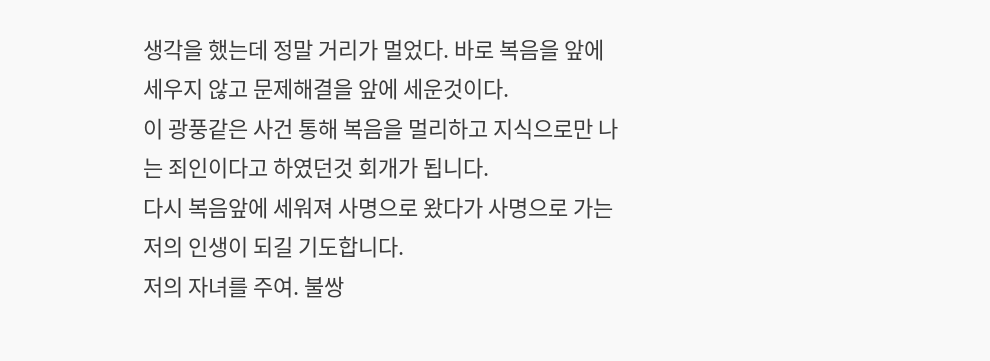생각을 했는데 정말 거리가 멀었다. 바로 복음을 앞에 세우지 않고 문제해결을 앞에 세운것이다.
이 광풍같은 사건 통해 복음을 멀리하고 지식으로만 나는 죄인이다고 하였던것 회개가 됩니다.
다시 복음앞에 세워져 사명으로 왔다가 사명으로 가는 저의 인생이 되길 기도합니다.
저의 자녀를 주여. 불쌍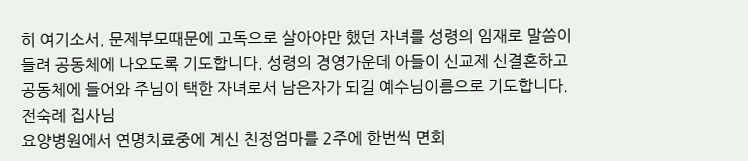히 여기소서. 문제부모때문에 고독으로 살아야만 했던 자녀를 성령의 임재로 말씀이 들려 공동체에 나오도록 기도합니다. 성령의 경영가운데 아들이 신교제 신결혼하고 공동체에 들어와 주님이 택한 자녀로서 남은자가 되길 예수님이름으로 기도합니다.
전숙례 집사님
요양병원에서 연명치료중에 계신 친정엄마를 2주에 한번씩 면회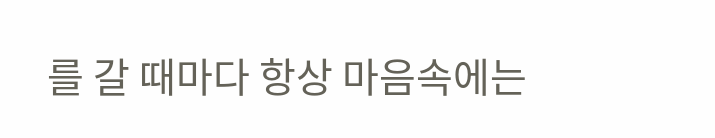를 갈 때마다 항상 마음속에는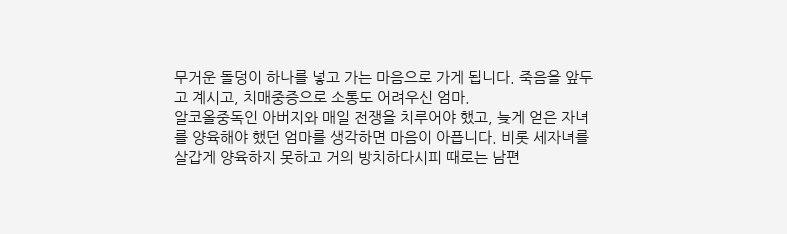무거운 돌덩이 하나를 넣고 가는 마음으로 가게 됩니다. 죽음을 앞두고 계시고, 치매중증으로 소통도 어려우신 엄마.
알코올중독인 아버지와 매일 전쟁을 치루어야 했고, 늦게 얻은 자녀를 양육해야 했던 엄마를 생각하면 마음이 아픕니다. 비롯 세자녀를 살갑게 양육하지 못하고 거의 방치하다시피 때로는 남편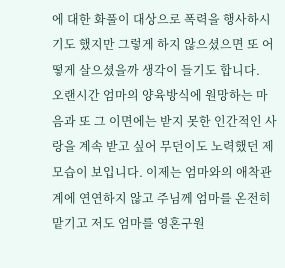에 대한 화풀이 대상으로 폭력을 행사하시기도 했지만 그렇게 하지 않으셨으면 또 어떻게 살으셨을까 생각이 들기도 합니다.
오랜시간 엄마의 양육방식에 원망하는 마음과 또 그 이면에는 받지 못한 인간적인 사랑을 계속 받고 싶어 무던이도 노력했던 제 모습이 보입니다. 이제는 엄마와의 애착관계에 연연하지 않고 주님께 엄마를 온전히 맡기고 저도 엄마를 영혼구원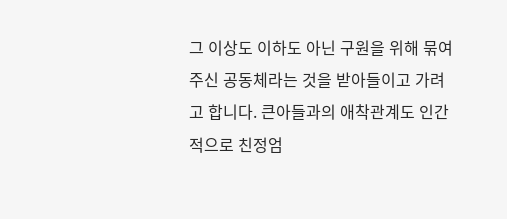그 이상도 이하도 아닌 구원을 위해 묶여주신 공동체라는 것을 받아들이고 가려고 합니다. 큰아들과의 애착관계도 인간적으로 친정엄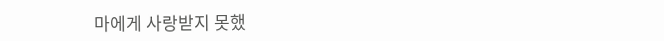마에게 사랑받지 못했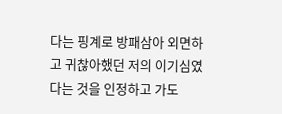다는 핑계로 방패삼아 외면하고 귀찮아했던 저의 이기심였다는 것을 인정하고 가도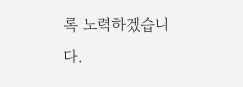록 노력하겠습니다.